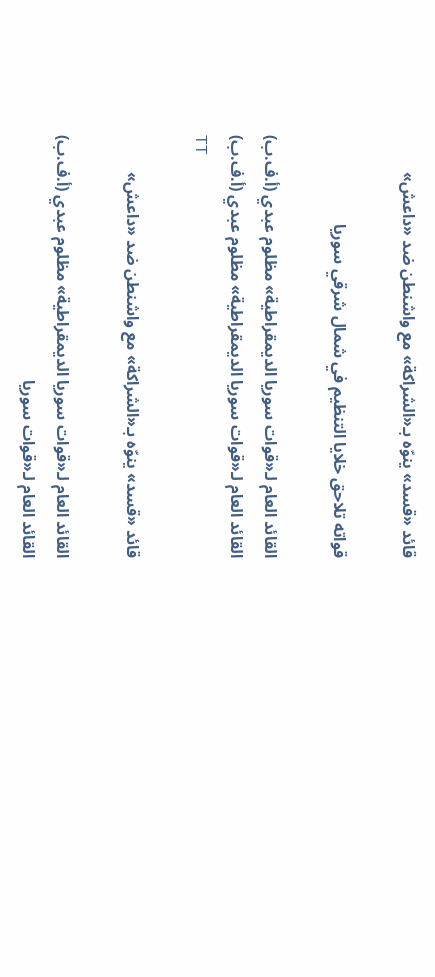قائد «قسد» ينوّه بـ«الشراكة» مع واشنطن ضد «داعش»

قواته تلاحق خلايا التنظيم في شمال شرقي سوريا

القائد العام لـ«قوات سوريا الديمقراطية» مظلوم عبدي (أ.ف.ب)
القائد العام لـ«قوات سوريا الديمقراطية» مظلوم عبدي (أ.ف.ب)
TT

قائد «قسد» ينوّه بـ«الشراكة» مع واشنطن ضد «داعش»

القائد العام لـ«قوات سوريا الديمقراطية» مظلوم عبدي (أ.ف.ب)
القائد العام لـ«قوات سوريا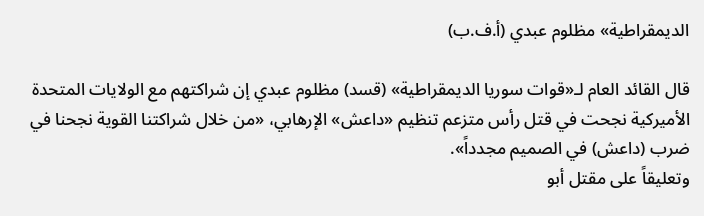الديمقراطية» مظلوم عبدي (أ.ف.ب)

قال القائد العام لـ«قوات سوريا الديمقراطية» (قسد) مظلوم عبدي إن شراكتهم مع الولايات المتحدة الأميركية نجحت في قتل رأس متزعم تنظيم «داعش» الإرهابي، «من خلال شراكتنا القوية نجحنا في ضرب (داعش) في الصميم مجدداً».
وتعليقاً على مقتل أبو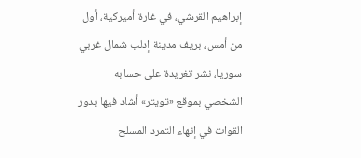إبراهيم القرشي، في غارة أميركية، أول من أمس، بريف مدينة إدلب شمال غربي سوريا، نشر تغريدة على حسابه الشخصي بموقع «تويتر» أشاد فيها بدور القوات في إنهاء التمرد المسلح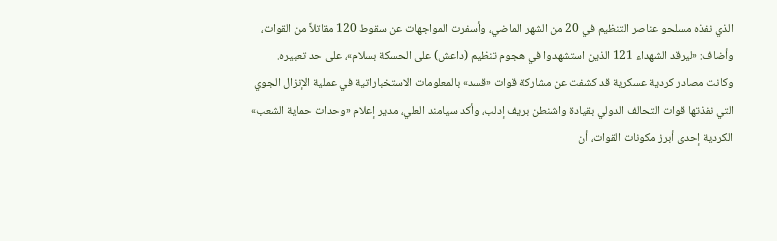الذي نفذه مسلحو عناصر التنظيم في 20 من الشهر الماضي، وأسفرت المواجهات عن سقوط 120 مقاتلاً من القوات، وأضاف: «ليرقد الشهداء 121 الذين استشهدوا في هجوم تنظيم (داعش) على الحسكة بسلام»، على حد تعبيره.
وكانت مصادر كردية عسكرية قد كشفت عن مشاركة قوات «قسد» بالمعلومات الاستخباراتية في عملية الإنزال الجوي التي نفذتها قوات التحالف الدولي بقيادة واشنطن بريف إدلب، وأكد سيامند العلي، مدير إعلام «وحدات حماية الشعب» الكردية إحدى أبرز مكونات القوات، أن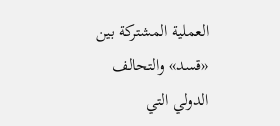العملية المشتركة بين «قسد» والتحالف الدولي التي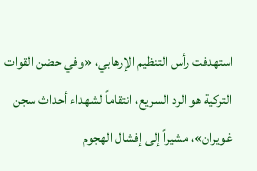استهدفت رأس التنظيم الإرهابي، «وفي حضن القوات التركية هو الرد السريع، انتقاماً لشهداء أحداث سجن غويران»، مشيراً إلى إفشال الهجوم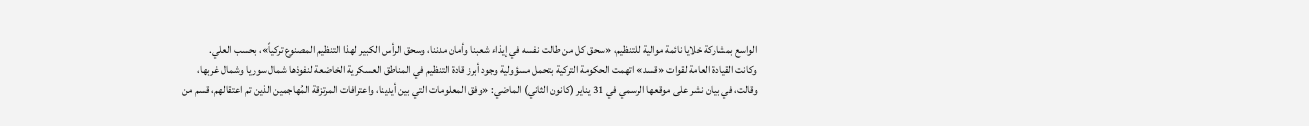الواسع بمشاركة خلايا نائمة موالية للتنظيم، «سحق كل من طالت نفسه في إيذاء شعبنا وأمان مدننا، وسحق الرأس الكبير لهذا التنظيم المصنوع تركياً»، بحسب العلي.
وكانت القيادة العامة لقوات «قسد» اتهمت الحكومة التركية بتحمل مسؤولية وجود أبرز قادة التنظيم في المناطق العسكرية الخاضعة لنفوذها شمال سوريا وشمال غربها، وقالت، في بيان نشر على موقعها الرسمي في 31 يناير (كانون الثاني) الماضي: «وفق المعلومات التي بين أيدينا، واعترافات المرتزقة المُهاجمين الذين تم اعتقالهم، قسم من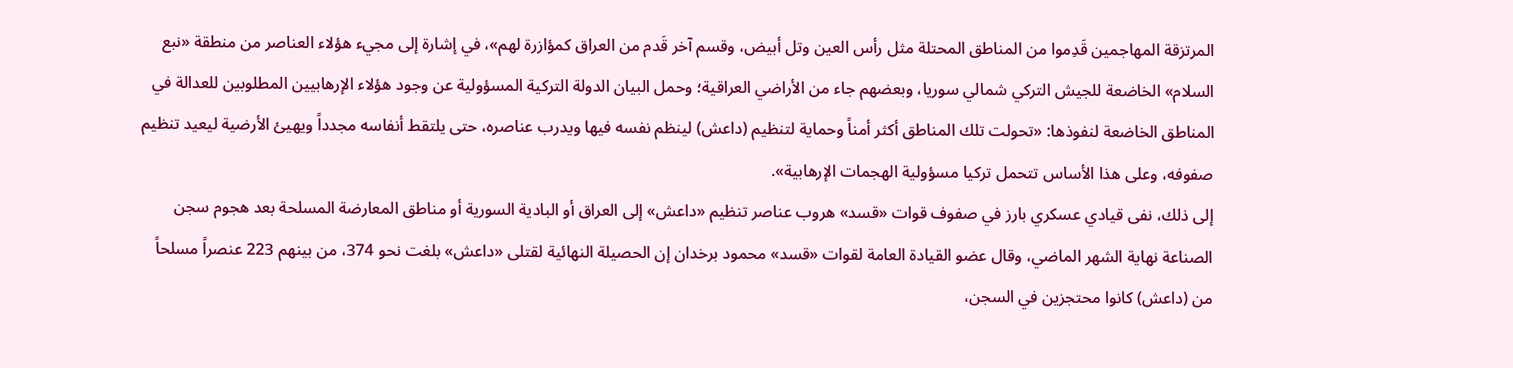المرتزقة المهاجمين قَدِموا من المناطق المحتلة مثل رأس العين وتل أبيض، وقسم آخر قَدم من العراق كمؤازرة لهم»، في إشارة إلى مجيء هؤلاء العناصر من منطقة «نبع السلام» الخاضعة للجيش التركي شمالي سوريا، وبعضهم جاء من الأراضي العراقية؛ وحمل البيان الدولة التركية المسؤولية عن وجود هؤلاء الإرهابيين المطلوبين للعدالة في المناطق الخاضعة لنفوذها: «تحولت تلك المناطق أكثر أمناً وحماية لتنظيم (داعش) لينظم نفسه فيها ويدرب عناصره، حتى يلتقط أنفاسه مجدداً ويهيئ الأرضية ليعيد تنظيم صفوفه، وعلى هذا الأساس تتحمل تركيا مسؤولية الهجمات الإرهابية».
إلى ذلك، نفى قيادي عسكري بارز في صفوف قوات «قسد» هروب عناصر تنظيم «داعش» إلى العراق أو البادية السورية أو مناطق المعارضة المسلحة بعد هجوم سجن الصناعة نهاية الشهر الماضي، وقال عضو القيادة العامة لقوات «قسد» محمود برخدان إن الحصيلة النهائية لقتلى «داعش» بلغت نحو 374، من بينهم 223 عنصراً مسلحاً من (داعش) كانوا محتجزين في السجن،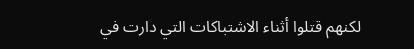لكنهم قتلوا أثناء الاشتباكات التي دارت في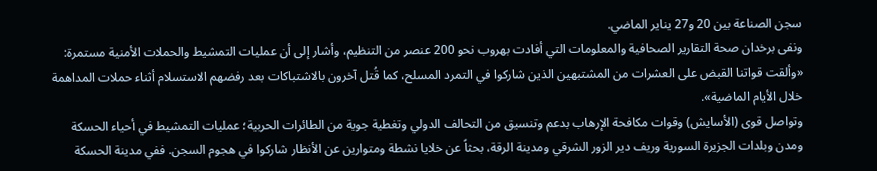سجن الصناعة بين 20 و27 يناير الماضي.
ونفى برخدان صحة التقارير الصحافية والمعلومات التي أفادت بهروب نحو 200 عنصر من التنظيم، وأشار إلى أن عمليات التمشيط والحملات الأمنية مستمرة: «وألقت قواتنا القبض على العشرات من المشتبهين الذين شاركوا في التمرد المسلح، كما قُتل آخرون بالاشتباكات بعد رفضهم الاستسلام أثناء حملات المداهمة خلال الأيام الماضية».
وتواصل قوى (الأسايش) وقوات مكافحة الإرهاب بدعم وتنسيق من التحالف الدولي وتغطية جوية من الطائرات الحربية؛ عمليات التمشيط في أحياء الحسكة ومدن وبلدات الجزيرة السورية وريف دير الزور الشرقي ومدينة الرقة، بحثاً عن خلايا نشطة ومتوارين عن الأنظار شاركوا في هجوم السجن. ففي مدينة الحسكة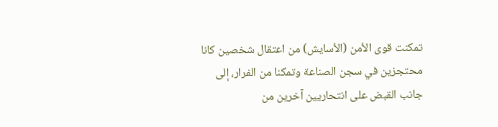تمكنت قوى الأمن (الأسايش) من اعتقال شخصين كانا محتجزين في سجن الصناعة وتمكنا من الفرار، إلى جانب القبض على انتحاريين آخرين من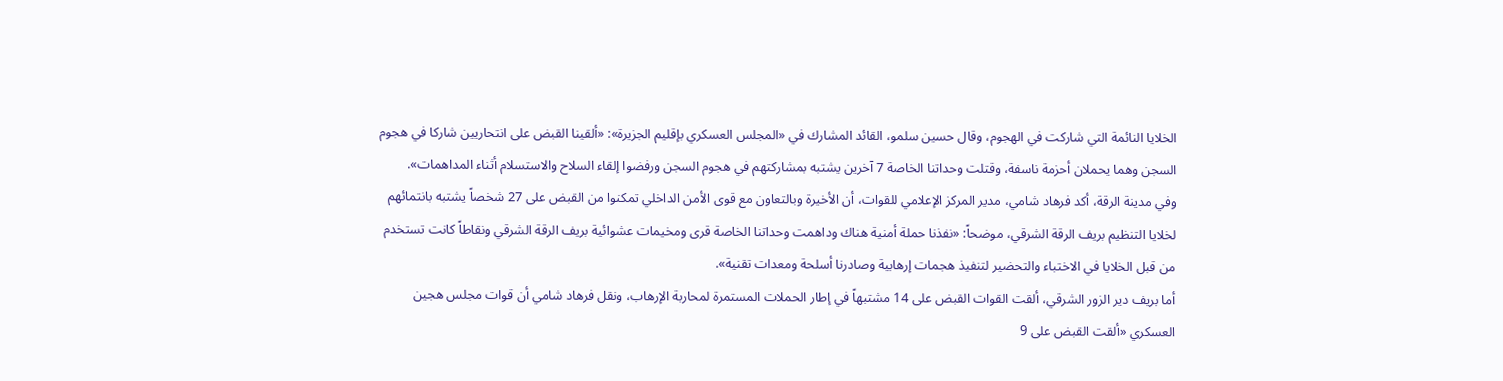الخلايا النائمة التي شاركت في الهجوم، وقال حسين سلمو، القائد المشارك في «المجلس العسكري بإقليم الجزيرة»: «ألقينا القبض على انتحاريين شاركا في هجوم السجن وهما يحملان أحزمة ناسفة، وقتلت وحداتنا الخاصة 7 آخرين يشتبه بمشاركتهم في هجوم السجن ورفضوا إلقاء السلاح والاستسلام أثناء المداهمات».
وفي مدينة الرقة، أكد فرهاد شامي، مدير المركز الإعلامي للقوات، أن الأخيرة وبالتعاون مع قوى الأمن الداخلي تمكنوا من القبض على 27 شخصاً يشتبه بانتمائهم لخلايا التنظيم بريف الرقة الشرقي، موضحاً: «نفذنا حملة أمنية هناك وداهمت وحداتنا الخاصة قرى ومخيمات عشوائية بريف الرقة الشرقي ونقاطاً كانت تستخدم من قبل الخلايا في الاختباء والتحضير لتنفيذ هجمات إرهابية وصادرنا أسلحة ومعدات تقنية».
أما بريف دير الزور الشرقي، ألقت القوات القبض على 14 مشتبهاً في إطار الحملات المستمرة لمحاربة الإرهاب، ونقل فرهاد شامي أن قوات مجلس هجين العسكري «ألقت القبض على 9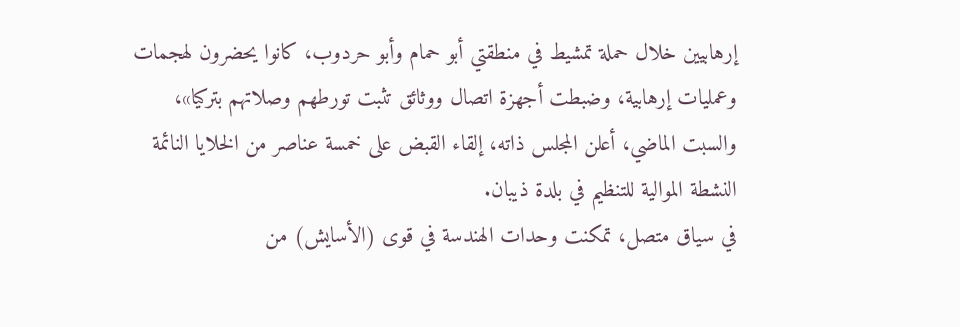إرهابيين خلال حملة تمشيط في منطقتي أبو حمام وأبو حردوب، كانوا يحضرون لهجمات وعمليات إرهابية، وضبطت أجهزة اتصال ووثائق تثبت تورطهم وصلاتهم بتركيا»، والسبت الماضي، أعلن المجلس ذاته، إلقاء القبض على خمسة عناصر من الخلايا النائمة النشطة الموالية للتنظيم في بلدة ذيبان.
في سياق متصل، تمكنت وحدات الهندسة في قوى (الأسايش) من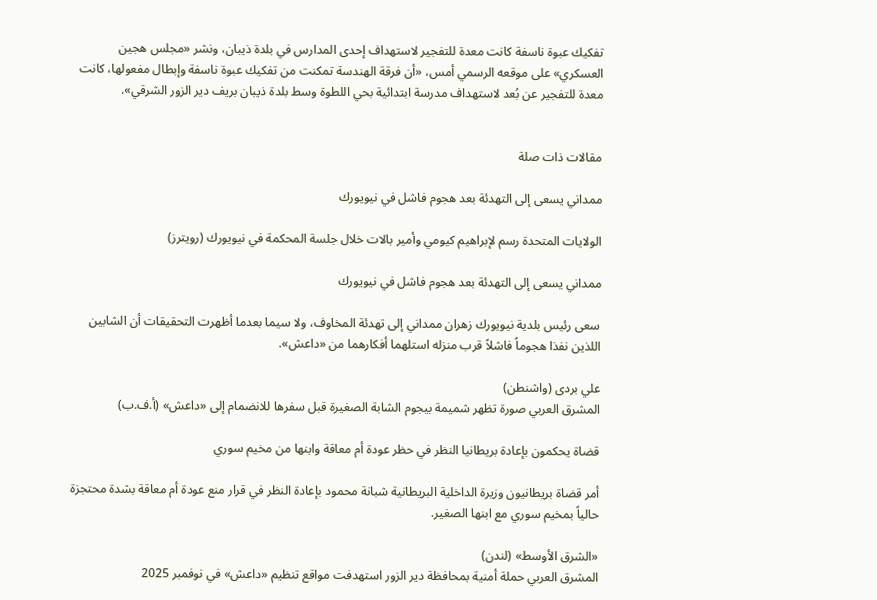تفكيك عبوة ناسفة كانت معدة للتفجير لاستهداف إحدى المدارس في بلدة ذيبان، ونشر «مجلس هجين العسكري» على موقعه الرسمي أمس، «أن فرقة الهندسة تمكنت من تفكيك عبوة ناسفة وإبطال مفعولها، كانت معدة للتفجير عن بُعد لاستهداف مدرسة ابتدائية بحي اللطوة وسط بلدة ذيبان بريف دير الزور الشرقي».


مقالات ذات صلة

ممداني يسعى إلى التهدئة بعد هجوم فاشل في نيويورك

الولايات المتحدة رسم لإبراهيم كيومي وأمير بالات خلال جلسة المحكمة في نيويورك (رويترز)

ممداني يسعى إلى التهدئة بعد هجوم فاشل في نيويورك

سعى رئيس بلدية نيويورك زهران ممداني إلى تهدئة المخاوف، ولا سيما بعدما أظهرت التحقيقات أن الشابين اللذين نفذا هجوماً فاشلاً قرب منزله استلهما أفكارهما من «داعش».

علي بردى (واشنطن)
المشرق العربي صورة تظهر شميمة بيجوم الشابة الصغيرة قبل سفرها للانضمام إلى «داعش» (أ.ف.ب)

قضاة يحكمون بإعادة بريطانيا النظر في حظر عودة أم معاقة وابنها من مخيم سوري

أمر قضاة بريطانيون وزيرة الداخلية البريطانية شبانة محمود بإعادة النظر في قرار منع عودة أم معاقة بشدة محتجزة حالياً بمخيم سوري مع ابنها الصغير.

«الشرق الأوسط» (لندن)
المشرق العربي حملة أمنية بمحافظة دير الزور استهدفت مواقع تنظيم «داعش» في نوفمبر 2025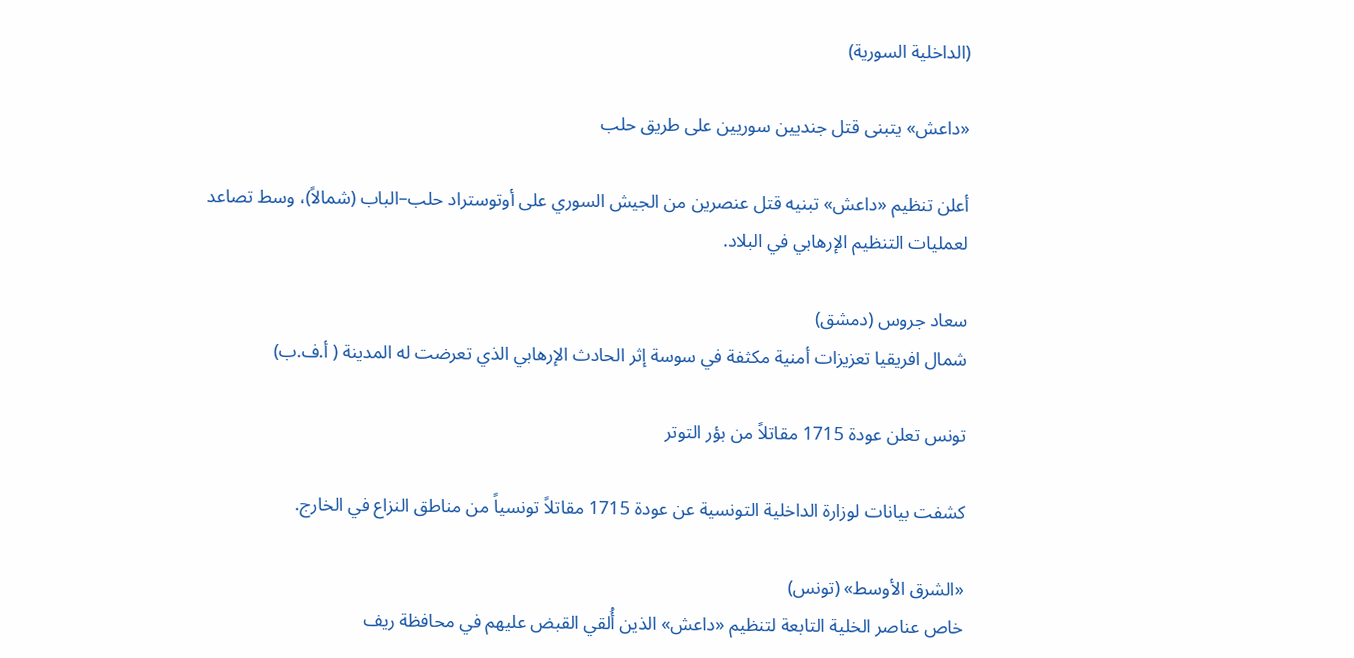(الداخلية السورية)

«داعش» يتبنى قتل جنديين سوريين على طريق حلب

أعلن تنظيم «داعش» تبنيه قتل عنصرين من الجيش السوري على أوتوستراد حلب–الباب (شمالاً)، وسط تصاعد لعمليات التنظيم الإرهابي في البلاد.

سعاد جروس (دمشق)
شمال افريقيا تعزيزات أمنية مكثفة في سوسة إثر الحادث الإرهابي الذي تعرضت له المدينة ( أ.ف.ب)

تونس تعلن عودة 1715 مقاتلاً من بؤر التوتر

كشفت بيانات لوزارة الداخلية التونسية عن عودة 1715 مقاتلاً تونسياً من مناطق النزاع في الخارج.

«الشرق الأوسط» (تونس)
خاص عناصر الخلية التابعة لتنظيم «داعش» الذين أُلقي القبض عليهم في محافظة ريف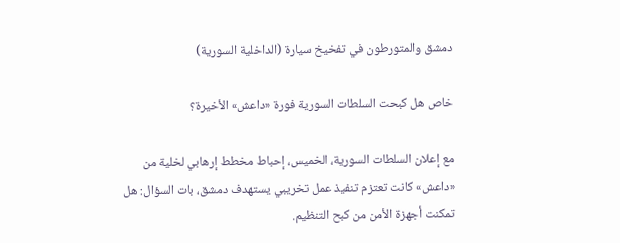دمشق والمتورطون في تفخيخ سيارة (الداخلية السورية)

خاص هل كبحت السلطات السورية فورة «داعش» الأخيرة؟

مع إعلان السلطات السورية، الخميس، إحباط مخطط إرهابي لخلية من «داعش» كانت تعتزم تنفيذ عمل تخريبي يستهدف دمشق، بات السؤال: هل تمكنت أجهزة الأمن من كبح التنظيم.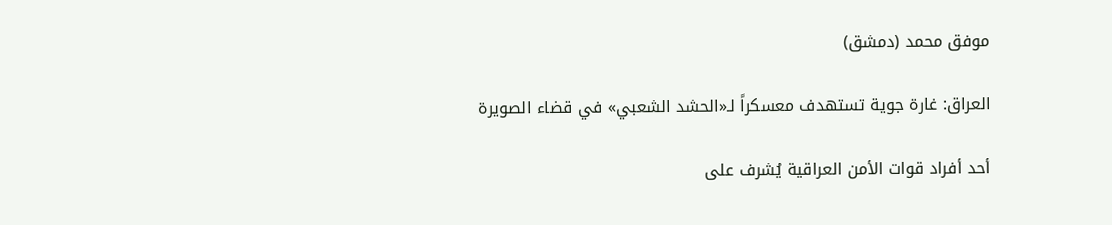موفق محمد (دمشق)

العراق: غارة جوية تستهدف معسكراً لـ«الحشد الشعبي» في قضاء الصويرة

أحد أفراد قوات الأمن العراقية يُشرف على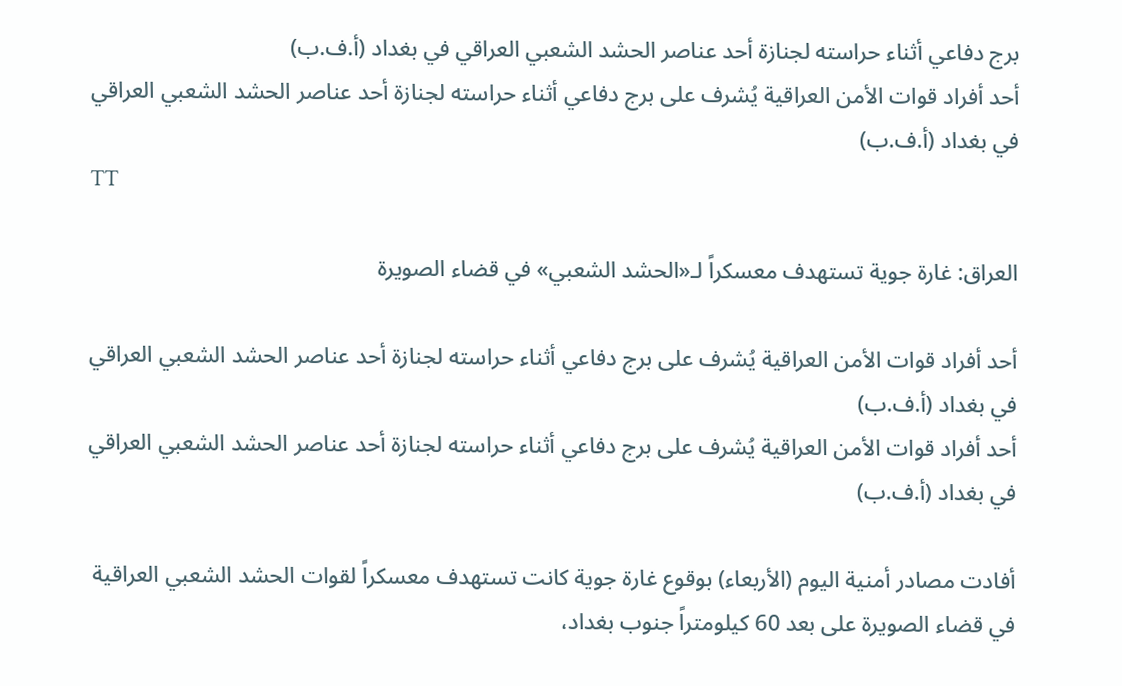برج دفاعي أثناء حراسته لجنازة أحد عناصر الحشد الشعبي العراقي في بغداد (أ.ف.ب)
أحد أفراد قوات الأمن العراقية يُشرف على برج دفاعي أثناء حراسته لجنازة أحد عناصر الحشد الشعبي العراقي في بغداد (أ.ف.ب)
TT

العراق: غارة جوية تستهدف معسكراً لـ«الحشد الشعبي» في قضاء الصويرة

أحد أفراد قوات الأمن العراقية يُشرف على برج دفاعي أثناء حراسته لجنازة أحد عناصر الحشد الشعبي العراقي في بغداد (أ.ف.ب)
أحد أفراد قوات الأمن العراقية يُشرف على برج دفاعي أثناء حراسته لجنازة أحد عناصر الحشد الشعبي العراقي في بغداد (أ.ف.ب)

أفادت مصادر أمنية اليوم (الأربعاء) بوقوع غارة جوية كانت تستهدف معسكراً لقوات الحشد الشعبي العراقية في قضاء الصويرة على بعد 60 كيلومتراً جنوب بغداد،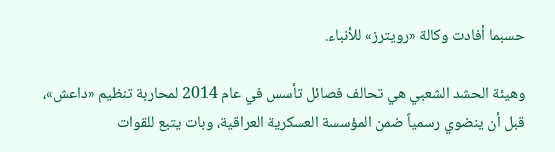حسبما أفادت وكالة «رويترز» للأنباء.

وهيئة الحشد الشعبي هي تحالف فصائل تأسس في عام 2014 لمحاربة تنظيم «داعش»، قبل أن ينضوي رسمياً ضمن المؤسسة العسكرية العراقية، وبات يتبع للقوات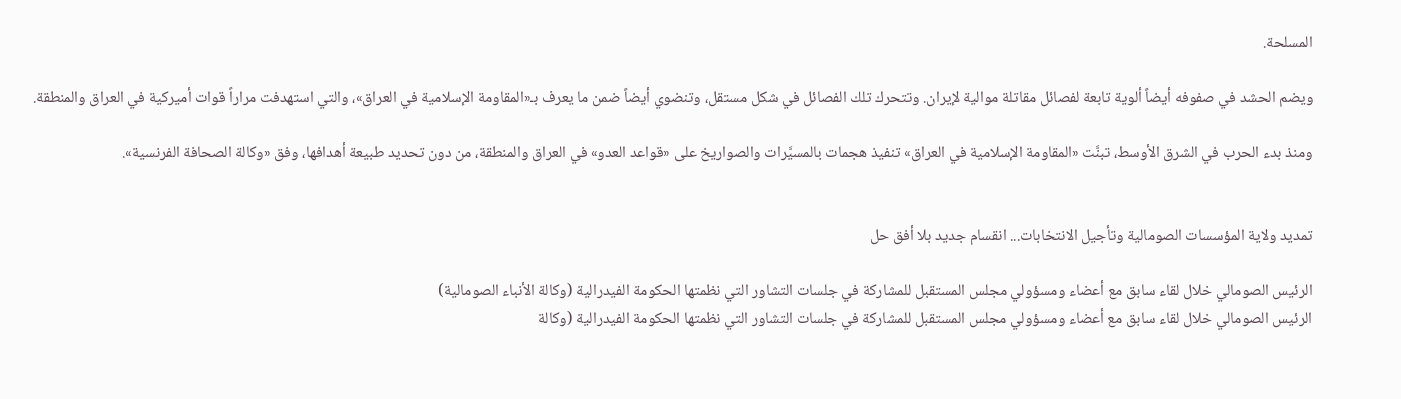المسلحة.

ويضم الحشد في صفوفه أيضاً ألوية تابعة لفصائل مقاتلة موالية لإيران. وتتحرك تلك الفصائل في شكل مستقل، وتنضوي أيضاً ضمن ما يعرف بـ«المقاومة الإسلامية في العراق»، والتي استهدفت مراراً قوات أميركية في العراق والمنطقة.

ومنذ بدء الحرب في الشرق الأوسط، تبنَّت «المقاومة الإسلامية في العراق» تنفيذ هجمات بالمسيَّرات والصواريخ على «قواعد العدو» في العراق والمنطقة، من دون تحديد طبيعة أهدافها، وفق «وكالة الصحافة الفرنسية».


تمديد ولاية المؤسسات الصومالية وتأجيل الانتخابات... انقسام جديد بلا أفق حل

الرئيس الصومالي خلال لقاء سابق مع أعضاء ومسؤولي مجلس المستقبل للمشاركة في جلسات التشاور التي نظمتها الحكومة الفيدرالية (وكالة الأنباء الصومالية)
الرئيس الصومالي خلال لقاء سابق مع أعضاء ومسؤولي مجلس المستقبل للمشاركة في جلسات التشاور التي نظمتها الحكومة الفيدرالية (وكالة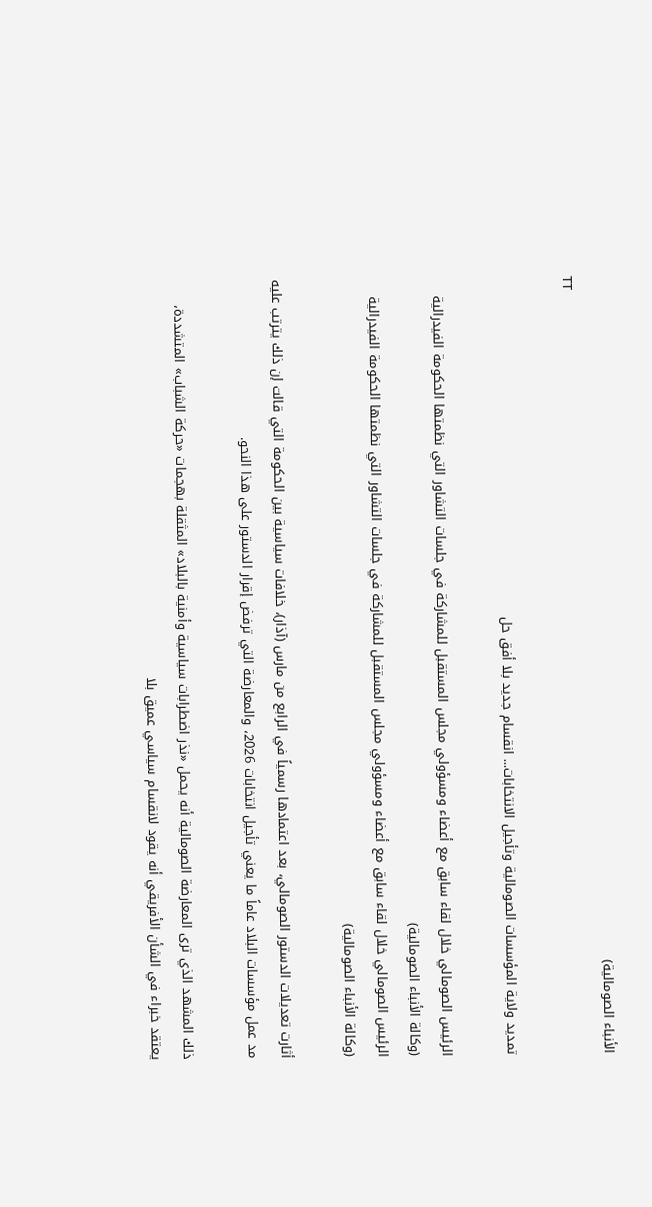الأنباء الصومالية)
TT

تمديد ولاية المؤسسات الصومالية وتأجيل الانتخابات... انقسام جديد بلا أفق حل

الرئيس الصومالي خلال لقاء سابق مع أعضاء ومسؤولي مجلس المستقبل للمشاركة في جلسات التشاور التي نظمتها الحكومة الفيدرالية (وكالة الأنباء الصومالية)
الرئيس الصومالي خلال لقاء سابق مع أعضاء ومسؤولي مجلس المستقبل للمشاركة في جلسات التشاور التي نظمتها الحكومة الفيدرالية (وكالة الأنباء الصومالية)

أثارت تعديلات الدستور الصومالي، بعد اعتمادها رسمياً في الرابع من مارس (آذار)، خلافات سياسية بين الحكومة التي قالت إن ذلك يترتب عليه مد عمل مؤسسات البلاد عاماً ما يعني تأجيل انتخابات 2026، والمعارضة التي ترفض إقرار الدستور على هذا النحو.

ذلك المشهد الذي ترى المعارضة الصومالية أنه يحمل «نذر اضطرابات سياسية وأمنية بالبلاد» المثقلة بهجمات «حركة الشباب» المتشددة، يعتقد خبراء في الشأن الأفريقي أنه يقود لانقسام سياسي عميق بلا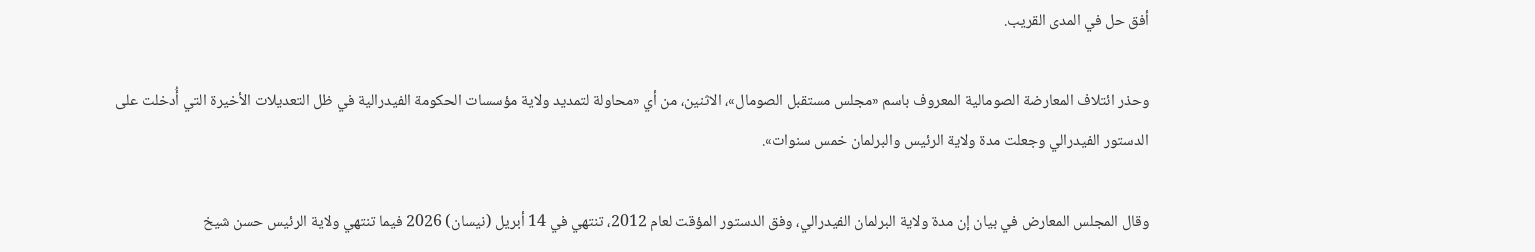أفق حل في المدى القريب.

وحذر ائتلاف المعارضة الصومالية المعروف باسم «مجلس مستقبل الصومال»، الاثنين، من أي «محاولة لتمديد ولاية مؤسسات الحكومة الفيدرالية في ظل التعديلات الأخيرة التي أُدخلت على الدستور الفيدرالي وجعلت مدة ولاية الرئيس والبرلمان خمس سنوات».

وقال المجلس المعارض في بيان إن مدة ولاية البرلمان الفيدرالي، وفق الدستور المؤقت لعام 2012، تنتهي في 14 أبريل (نيسان) 2026 فيما تنتهي ولاية الرئيس حسن شيخ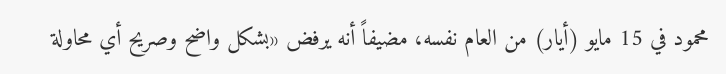محمود في 15 مايو (أيار) من العام نفسه، مضيفاً أنه يرفض «بشكل واضح وصريح أي محاولة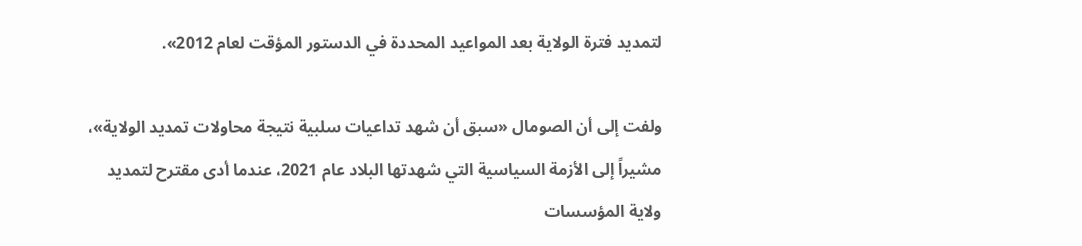لتمديد فترة الولاية بعد المواعيد المحددة في الدستور المؤقت لعام 2012».

ولفت إلى أن الصومال «سبق أن شهد تداعيات سلبية نتيجة محاولات تمديد الولاية»، مشيراً إلى الأزمة السياسية التي شهدتها البلاد عام 2021، عندما أدى مقترح لتمديد ولاية المؤسسات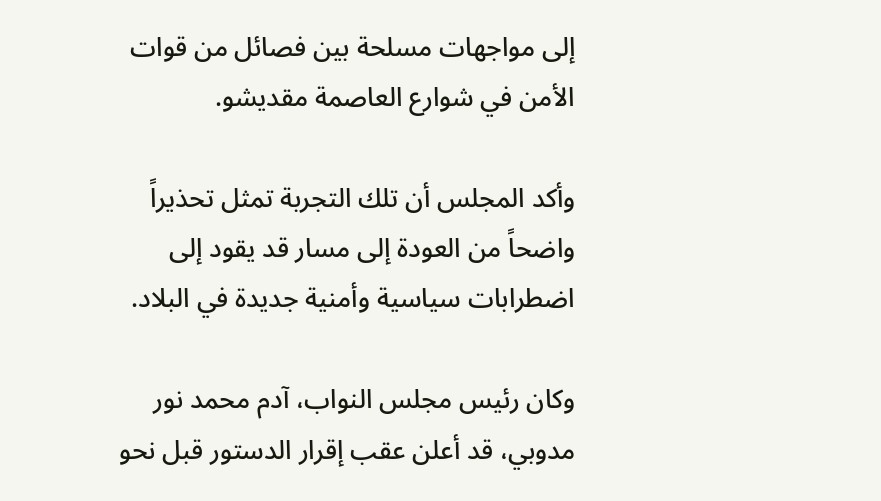إلى مواجهات مسلحة بين فصائل من قوات الأمن في شوارع العاصمة مقديشو.

وأكد المجلس أن تلك التجربة تمثل تحذيراً واضحاً من العودة إلى مسار قد يقود إلى اضطرابات سياسية وأمنية جديدة في البلاد.

وكان رئيس مجلس النواب، آدم محمد نور مدوبي، قد أعلن عقب إقرار الدستور قبل نحو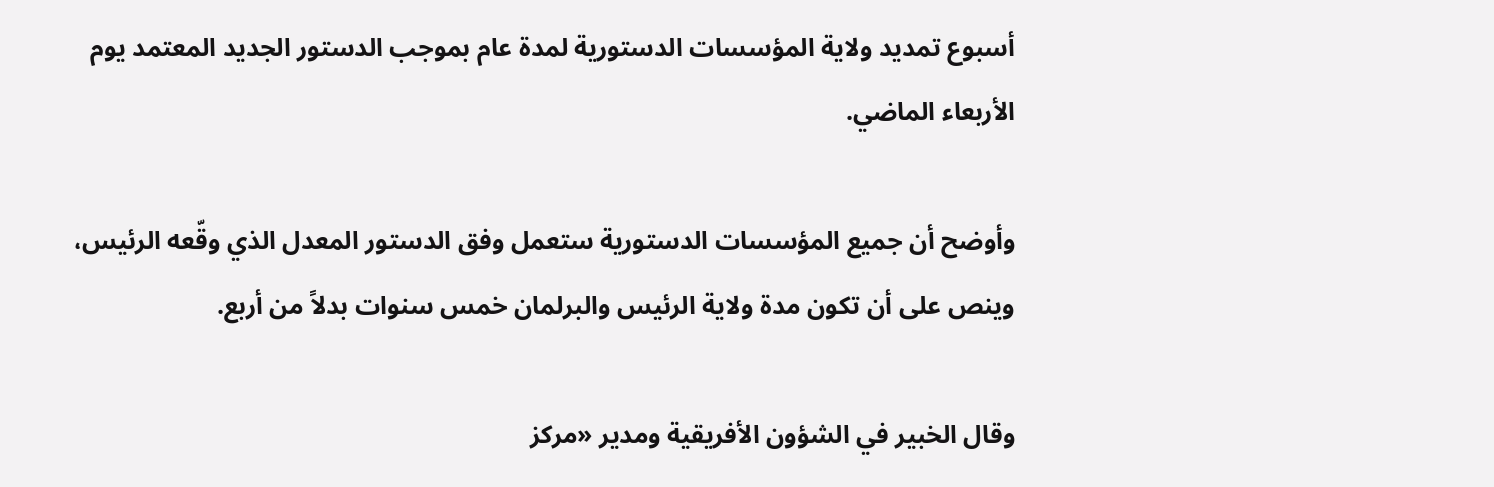أسبوع تمديد ولاية المؤسسات الدستورية لمدة عام بموجب الدستور الجديد المعتمد يوم الأربعاء الماضي.

وأوضح أن جميع المؤسسات الدستورية ستعمل وفق الدستور المعدل الذي وقّعه الرئيس، وينص على أن تكون مدة ولاية الرئيس والبرلمان خمس سنوات بدلاً من أربع.

وقال الخبير في الشؤون الأفريقية ومدير «مركز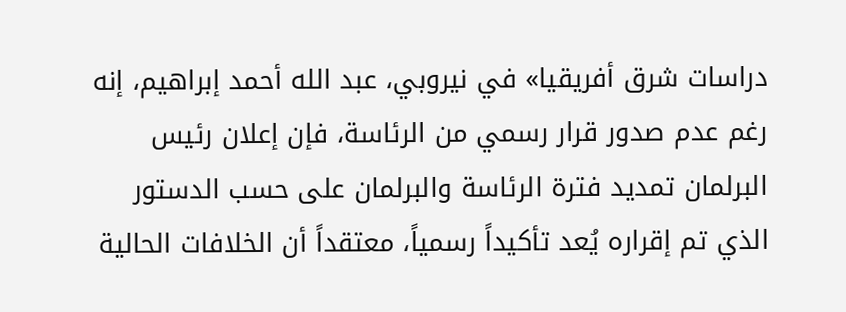دراسات شرق أفريقيا» في نيروبي، عبد الله أحمد إبراهيم، إنه رغم عدم صدور قرار رسمي من الرئاسة، فإن إعلان رئيس البرلمان تمديد فترة الرئاسة والبرلمان على حسب الدستور الذي تم إقراره يُعد تأكيداً رسمياً، معتقداً أن الخلافات الحالية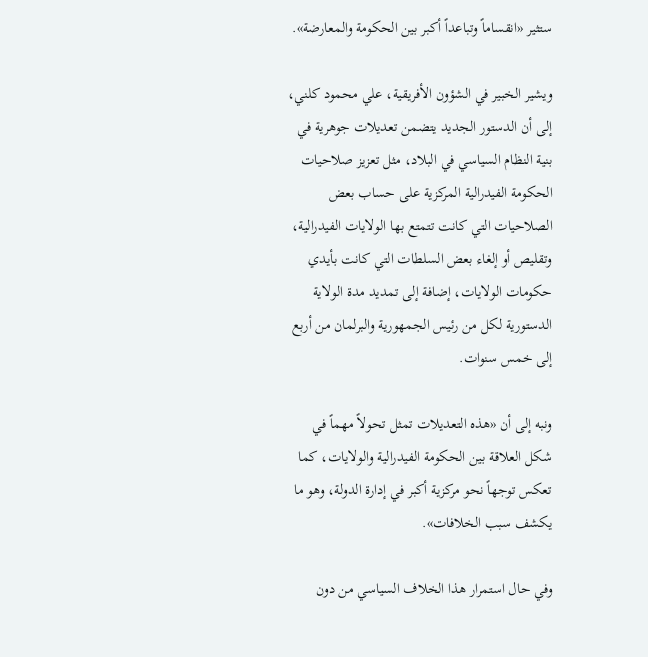ستثير «انقساماً وتباعداً أكبر بين الحكومة والمعارضة».

ويشير الخبير في الشؤون الأفريقية، علي محمود كلني، إلى أن الدستور الجديد يتضمن تعديلات جوهرية في بنية النظام السياسي في البلاد، مثل تعزيز صلاحيات الحكومة الفيدرالية المركزية على حساب بعض الصلاحيات التي كانت تتمتع بها الولايات الفيدرالية، وتقليص أو إلغاء بعض السلطات التي كانت بأيدي حكومات الولايات، إضافة إلى تمديد مدة الولاية الدستورية لكل من رئيس الجمهورية والبرلمان من أربع إلى خمس سنوات.

ونبه إلى أن «هذه التعديلات تمثل تحولاً مهماً في شكل العلاقة بين الحكومة الفيدرالية والولايات، كما تعكس توجهاً نحو مركزية أكبر في إدارة الدولة، وهو ما يكشف سبب الخلافات».

وفي حال استمرار هذا الخلاف السياسي من دون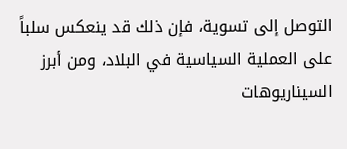التوصل إلى تسوية، فإن ذلك قد ينعكس سلباً على العملية السياسية في البلاد، ومن أبرز السيناريوهات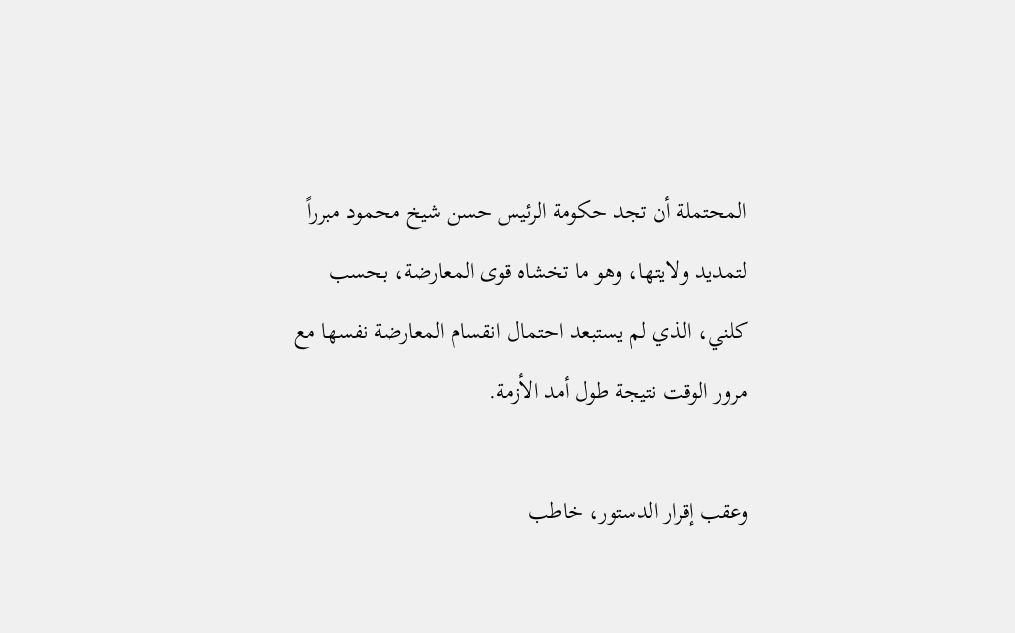المحتملة أن تجد حكومة الرئيس حسن شيخ محمود مبرراً لتمديد ولايتها، وهو ما تخشاه قوى المعارضة، بحسب كلني، الذي لم يستبعد احتمال انقسام المعارضة نفسها مع مرور الوقت نتيجة طول أمد الأزمة.

وعقب إقرار الدستور، خاطب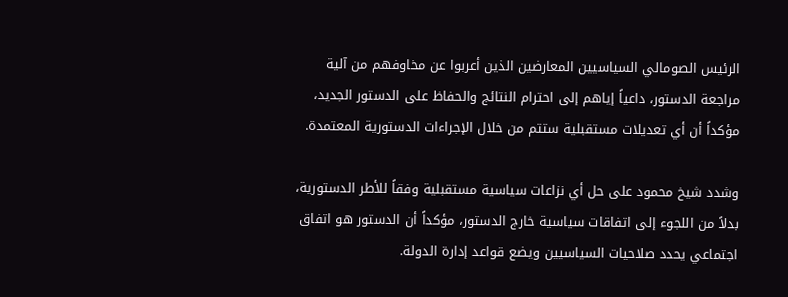الرئيس الصومالي السياسيين المعارضين الذين أعربوا عن مخاوفهم من آلية مراجعة الدستور، داعياً إياهم إلى احترام النتائج والحفاظ على الدستور الجديد، مؤكداً أن أي تعديلات مستقبلية ستتم من خلال الإجراءات الدستورية المعتمدة.

وشدد شيخ محمود على حل أي نزاعات سياسية مستقبلية وفقاً للأطر الدستورية، بدلاً من اللجوء إلى اتفاقات سياسية خارج الدستور، مؤكداً أن الدستور هو اتفاق اجتماعي يحدد صلاحيات السياسيين ويضع قواعد إدارة الدولة.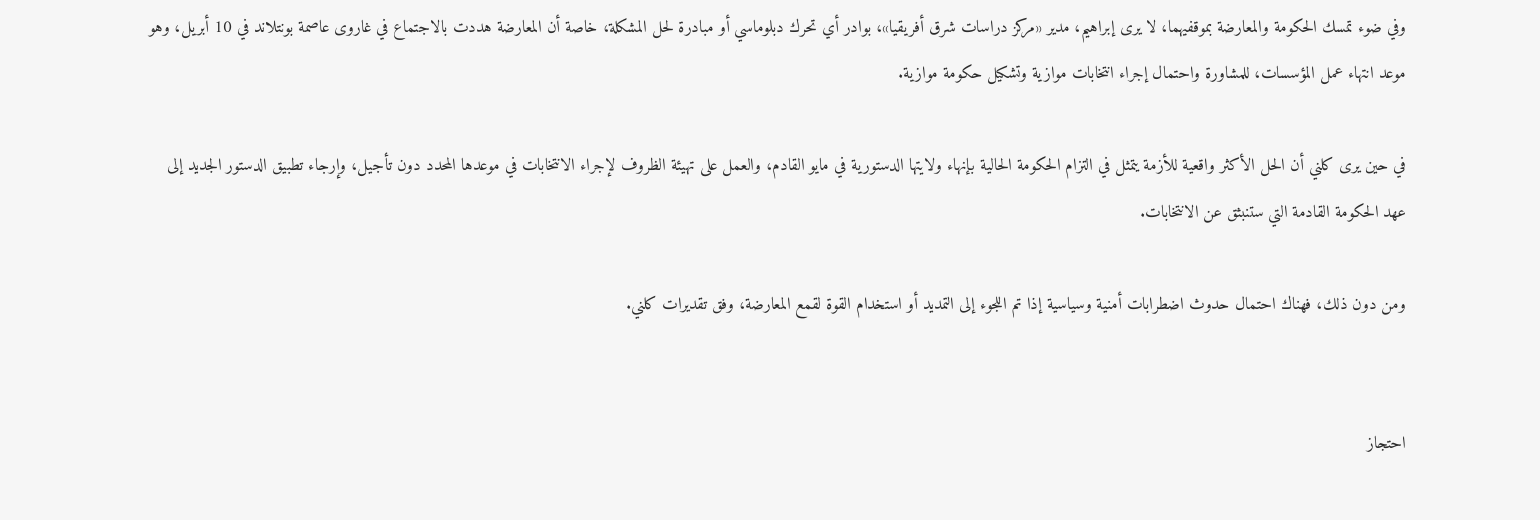وفي ضوء تمسك الحكومة والمعارضة بموقفيهما، لا يرى إبراهيم، مدير «مركز دراسات شرق أفريقيا»، بوادر أي تحرك دبلوماسي أو مبادرة لحل المشكلة، خاصة أن المعارضة هددت بالاجتماع في غاروى عاصمة بونتلاند في 10 أبريل، وهو موعد انتهاء عمل المؤسسات، للمشاورة واحتمال إجراء انتخابات موازية وتشكيل حكومة موازية.

في حين يرى كلني أن الحل الأكثر واقعية للأزمة يتمثل في التزام الحكومة الحالية بإنهاء ولايتها الدستورية في مايو القادم، والعمل على تهيئة الظروف لإجراء الانتخابات في موعدها المحدد دون تأجيل، وإرجاء تطبيق الدستور الجديد إلى عهد الحكومة القادمة التي ستنبثق عن الانتخابات.

ومن دون ذلك، فهناك احتمال حدوث اضطرابات أمنية وسياسية إذا تم اللجوء إلى التمديد أو استخدام القوة لقمع المعارضة، وفق تقديرات كلني.


احتجاز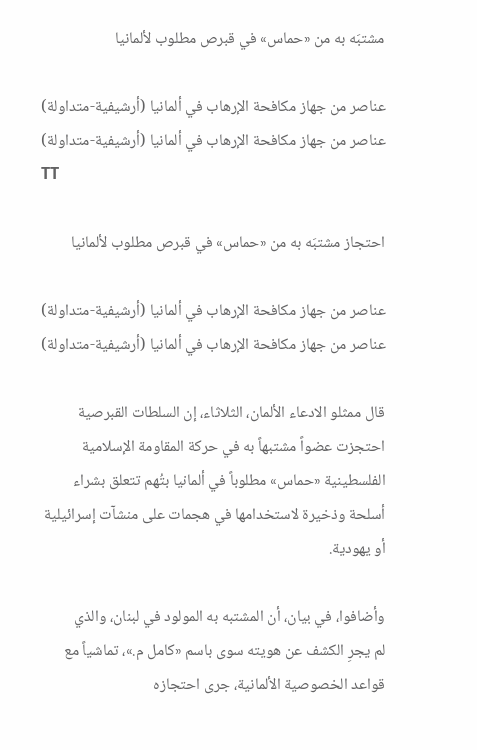مشتبَه به من «حماس» في قبرص مطلوب لألمانيا

عناصر من جهاز مكافحة الإرهاب في ألمانيا (أرشيفية-متداولة)
عناصر من جهاز مكافحة الإرهاب في ألمانيا (أرشيفية-متداولة)
TT

احتجاز مشتبَه به من «حماس» في قبرص مطلوب لألمانيا

عناصر من جهاز مكافحة الإرهاب في ألمانيا (أرشيفية-متداولة)
عناصر من جهاز مكافحة الإرهاب في ألمانيا (أرشيفية-متداولة)

قال ‌ممثلو الادعاء الألمان، الثلاثاء، إن السلطات القبرصية احتجزت عضواً مشتبهاً به في حركة المقاومة الإسلامية الفلسطينية «حماس» مطلوباً في ألمانيا بتُهم تتعلق بشراء أسلحة وذخيرة لاستخدامها في هجمات على منشآت إسرائيلية أو يهودية.

وأضافوا، في بيان، أن المشتبه ‌به المولود ‌في لبنان، والذي لم ‌يجرِ الكشف عن هويته سوى باسم «كامل م.»، تماشياً مع قواعد الخصوصية الألمانية، جرى احتجازه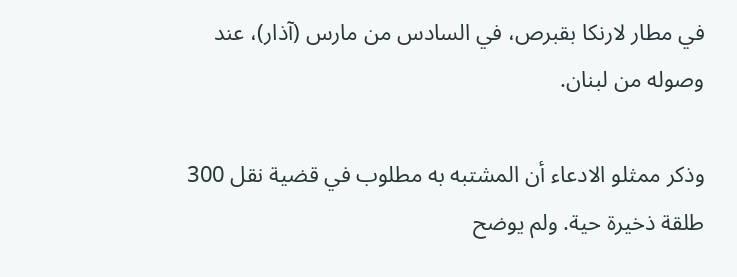في مطار لارنكا بقبرص، في السادس من مارس (آذار)، عند وصوله من لبنان.

وذكر ممثلو الادعاء أن ‌المشتبه به ‌مطلوب في قضية نقل 300 طلقة ذخيرة حية. ولم يوضح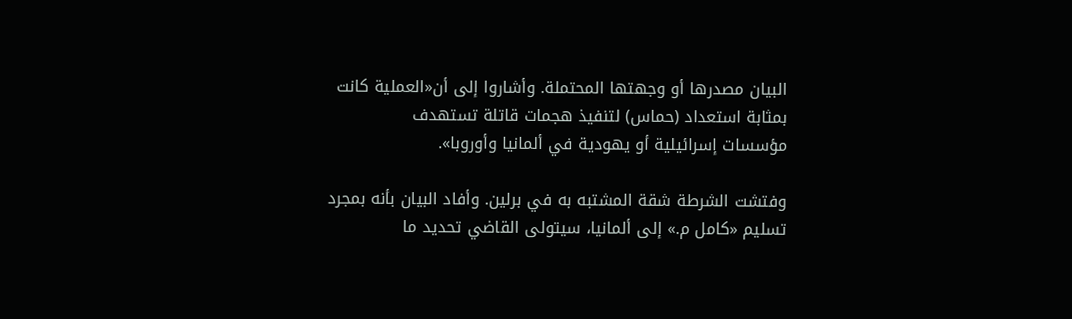البيان مصدرها أو وجهتها المحتملة. وأشاروا إلى أن«العملية كانت بمثابة استعداد (حماس) لتنفيذ هجمات قاتلة تستهدف مؤسسات ‌إسرائيلية أو يهودية في ألمانيا وأوروبا».

وفتشت الشرطة شقة المشتبه به في برلين. وأفاد البيان بأنه بمجرد تسليم «كامل م.» إلى ألمانيا، سيتولى القاضي تحديد ما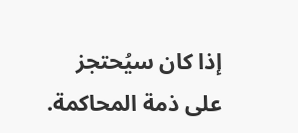إذا كان سيُحتجز على ذمة المحاكمة.